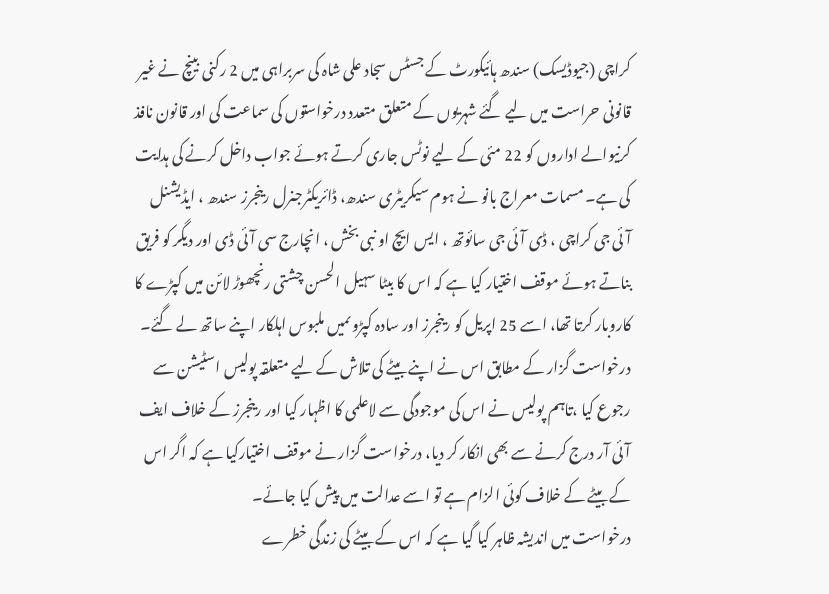کراچی (جیوڈیسک) سندھ ہائیکورٹ کے جسٹس سجاد علی شاہ کی سربراہی میں 2 رکنی بینچ نے غیر قانونی حراست میں لیے گئے شہریوں کے متعلق متعدد درخواستوں کی سماعت کی اور قانون نافذ کرنیوالے اداروں کو 22 مئی کے لیے نوٹس جاری کرتے ہوئے جواب داخل کرنے کی ہدایت کی ہے۔ مسمات معراج بانو نے ہوم سیکریٹری سندھ، ڈائریکٹرجنرل رینجرز سندھ ، ایڈیشنل آئی جی کراچی ، ڈی آئی جی سائوتھ ، ایس ایچ او نبی بخش ، انچارج سی آئی ڈی اور دیگر کو فریق بناتے ہوئے موقف اختیار کیا ہے کہ اس کا بیٹا سہیل الحسن چشتی رنچھوڑ لائن میں کپڑے کا کاروبار کرتا تھا، اسے 25 اپریل کو رینجرز اور سادہ کپڑوںمیں ملبوس اہلکار اپنے ساتھ لے گئے۔ درخواست گزار کے مطابق اس نے اپنے بیٹے کی تلاش کے لیے متعلقہ پولیس اسٹیشن سے رجوع کیا ،تاہم پولیس نے اس کی موجودگی سے لاعلمی کا اظہار کیا اور رینجرز کے خلاف ایف آئی آر درج کرنے سے بھی انکار کر دیا، درخواست گزار نے موقف اختیارکیا ہے کہ اگر اس کے بیٹے کے خلاف کوئی الزام ہے تو اسے عدالت میں پیش کیا جائے۔
درخواست میں اندیشہ ظاہر کیا گیا ہے کہ اس کے بیٹے کی زندگی خطرے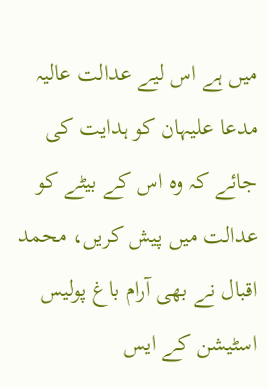میں ہے اس لیے عدالت عالیہ مدعا علیہان کو ہدایت کی جائے کہ وہ اس کے بیٹے کو عدالت میں پیش کریں، محمد اقبال نے بھی آرام باغ پولیس اسٹیشن کے ایس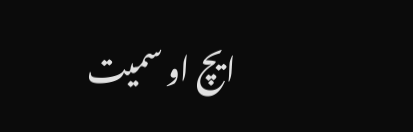ایچ او سمیت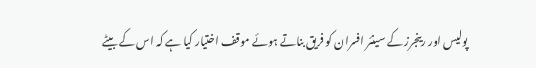پولیس اور رینجرز کے سینئر افسران کو فریق بناتے ہوئے موقف اختیار کیا ہے کہ اس کے بیٹے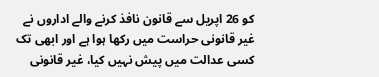کو 26 اپریل سے قانون نافذ کرنے والے اداروں نے غیر قانونی حراست میں رکھا ہوا ہے اور ابھی تک کسی عدالت میں پیش نہیں کیا، غیر قانونی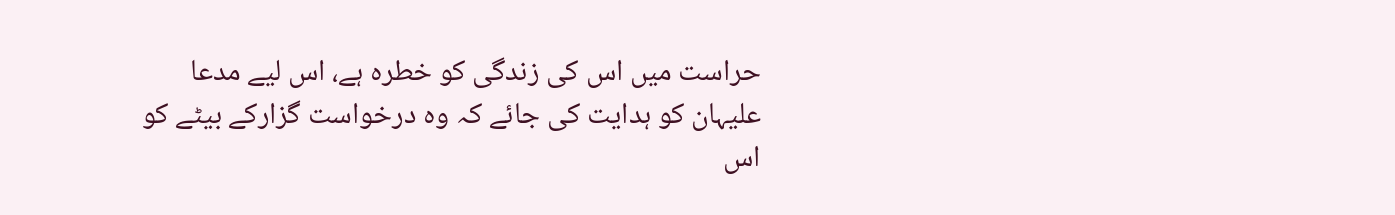حراست میں اس کی زندگی کو خطرہ ہے، اس لیے مدعا علیہان کو ہدایت کی جائے کہ وہ درخواست گزارکے بیٹے کو اس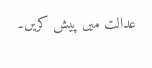عدالت میں پیش کریں۔